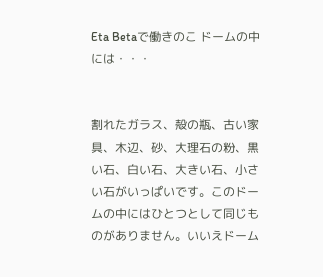Eta Betaで働きのこ ドームの中には・・・


割れたガラス、殻の瓶、古い家具、木辺、砂、大理石の粉、黒い石、白い石、大きい石、小さい石がいっぱいです。このドームの中にはひとつとして同じものがありません。いいえドーム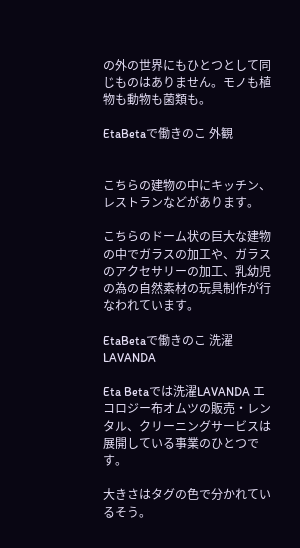の外の世界にもひとつとして同じものはありません。モノも植物も動物も菌類も。

EtaBetaで働きのこ 外観


こちらの建物の中にキッチン、レストランなどがあります。

こちらのドーム状の巨大な建物の中でガラスの加工や、ガラスのアクセサリーの加工、乳幼児の為の自然素材の玩具制作が行なわれています。

EtaBetaで働きのこ 洗濯 LAVANDA

Eta Betaでは洗濯LAVANDA エコロジー布オムツの販売・レンタル、クリーニングサービスは展開している事業のひとつです。

大きさはタグの色で分かれているそう。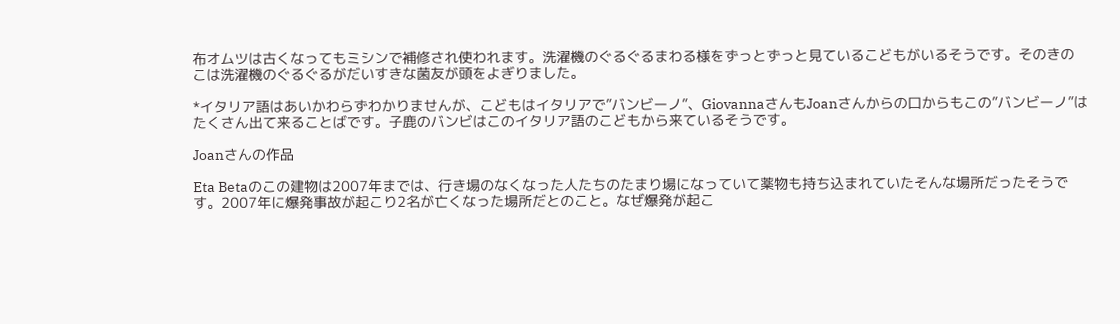布オムツは古くなってもミシンで補修され使われます。洗濯機のぐるぐるまわる様をずっとずっと見ているこどもがいるそうです。そのきのこは洗濯機のぐるぐるがだいすきな菌友が頭をよぎりました。

*イタリア語はあいかわらずわかりませんが、こどもはイタリアで”バンビーノ”、GiovannaさんもJoanさんからの口からもこの”バンビーノ”はたくさん出て来ることばです。子鹿のバンビはこのイタリア語のこどもから来ているそうです。

Joanさんの作品

Eta Betaのこの建物は2007年までは、行き場のなくなった人たちのたまり場になっていて薬物も持ち込まれていたそんな場所だったそうです。2007年に爆発事故が起こり2名が亡くなった場所だとのこと。なぜ爆発が起こ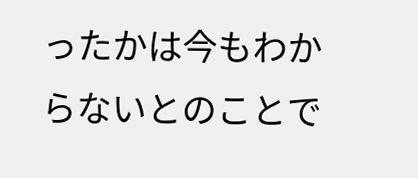ったかは今もわからないとのことで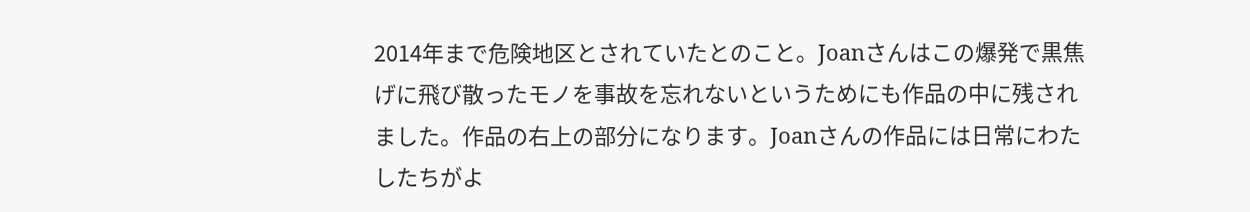2014年まで危険地区とされていたとのこと。Joanさんはこの爆発で黒焦げに飛び散ったモノを事故を忘れないというためにも作品の中に残されました。作品の右上の部分になります。Joanさんの作品には日常にわたしたちがよ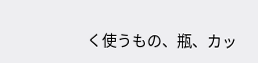く使うもの、瓶、カッ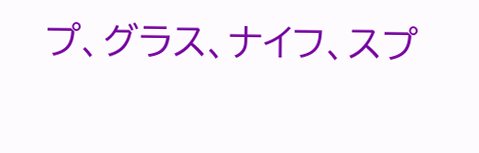プ、グラス、ナイフ、スプ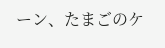ーン、たまごのケ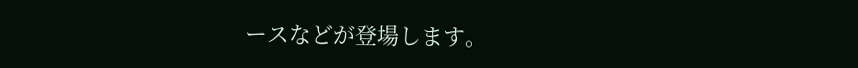ースなどが登場します。